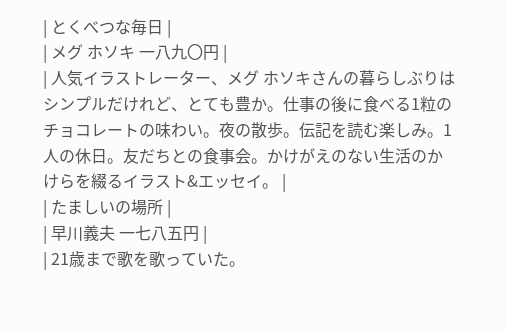| とくべつな毎日 |
| メグ ホソキ 一八九〇円 |
| 人気イラストレーター、メグ ホソキさんの暮らしぶりはシンプルだけれど、とても豊か。仕事の後に食べる1粒のチョコレートの味わい。夜の散歩。伝記を読む楽しみ。1人の休日。友だちとの食事会。かけがえのない生活のかけらを綴るイラスト&エッセイ。 |
| たましいの場所 |
| 早川義夫 一七八五円 |
| 21歳まで歌を歌っていた。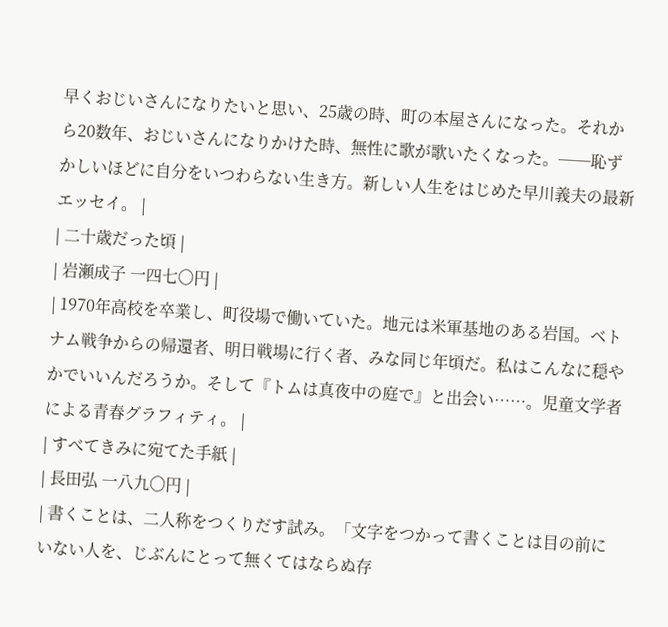早くおじいさんになりたいと思い、25歳の時、町の本屋さんになった。それから20数年、おじいさんになりかけた時、無性に歌が歌いたくなった。──恥ずかしいほどに自分をいつわらない生き方。新しい人生をはじめた早川義夫の最新エッセイ。 |
| 二十歳だった頃 |
| 岩瀬成子 一四七〇円 |
| 1970年高校を卒業し、町役場で働いていた。地元は米軍基地のある岩国。ベトナム戦争からの帰還者、明日戦場に行く者、みな同じ年頃だ。私はこんなに穏やかでいいんだろうか。そして『トムは真夜中の庭で』と出会い……。児童文学者による青春グラフィティ。 |
| すべてきみに宛てた手紙 |
| 長田弘 一八九〇円 |
| 書くことは、二人称をつくりだす試み。「文字をつかって書くことは目の前にいない人を、じぶんにとって無くてはならぬ存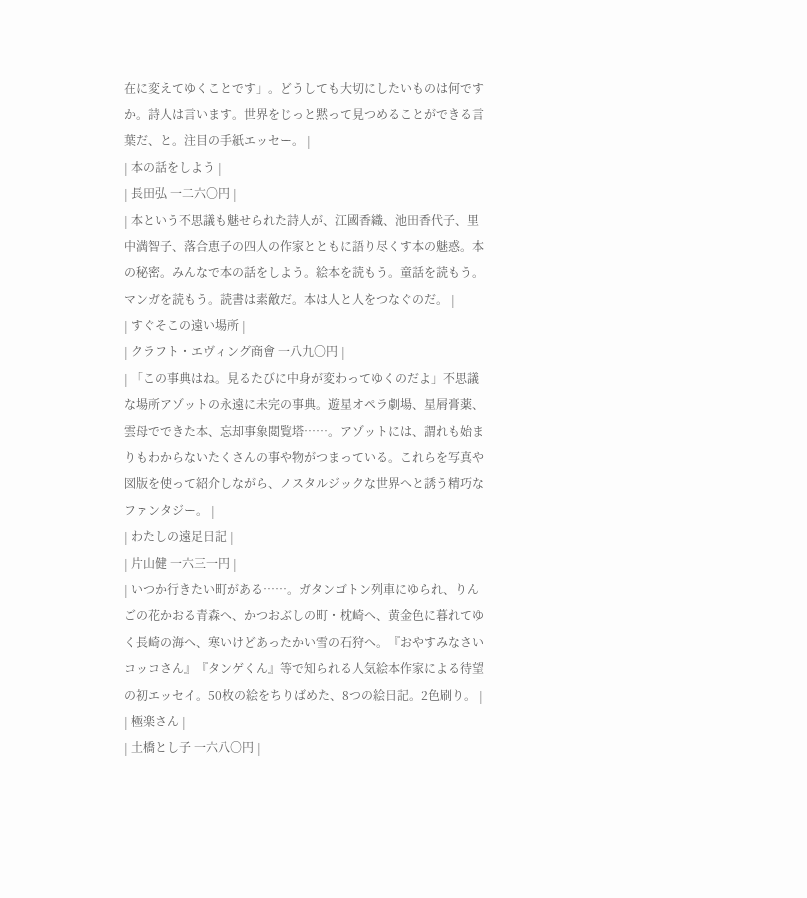在に変えてゆくことです」。どうしても大切にしたいものは何ですか。詩人は言います。世界をじっと黙って見つめることができる言葉だ、と。注目の手紙エッセー。 |
| 本の話をしよう |
| 長田弘 一二六〇円 |
| 本という不思議も魅せられた詩人が、江國香織、池田香代子、里中満智子、落合恵子の四人の作家とともに語り尽くす本の魅惑。本の秘密。みんなで本の話をしよう。絵本を読もう。童話を読もう。マンガを読もう。読書は素敵だ。本は人と人をつなぐのだ。 |
| すぐそこの遠い場所 |
| クラフト・エヴィング商會 一八九〇円 |
| 「この事典はね。見るたびに中身が変わってゆくのだよ」不思議な場所アゾットの永遠に未完の事典。遊星オペラ劇場、星屑膏薬、雲母でできた本、忘却事象閲覧塔……。アゾットには、謂れも始まりもわからないたくさんの事や物がつまっている。これらを写真や図版を使って紹介しながら、ノスタルジックな世界へと誘う精巧なファンタジー。 |
| わたしの遠足日記 |
| 片山健 一六三一円 |
| いつか行きたい町がある……。ガタンゴトン列車にゆられ、りんごの花かおる青森へ、かつおぶしの町・枕崎へ、黄金色に暮れてゆく長崎の海へ、寒いけどあったかい雪の石狩へ。『おやすみなさいコッコさん』『タンゲくん』等で知られる人気絵本作家による待望の初エッセイ。50枚の絵をちりばめた、8つの絵日記。2色刷り。 |
| 極楽さん |
| 土橋とし子 一六八〇円 |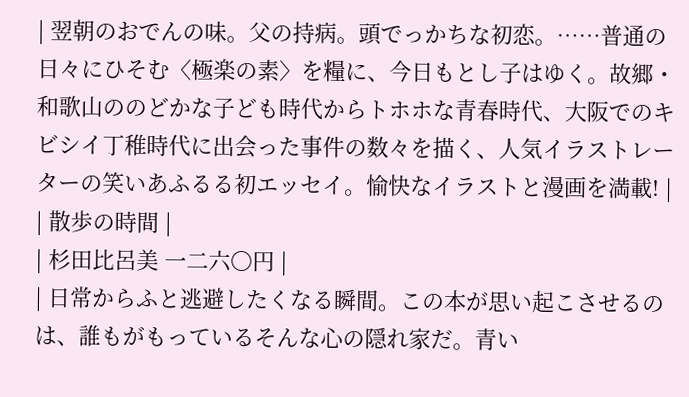| 翌朝のおでんの味。父の持病。頭でっかちな初恋。……普通の日々にひそむ〈極楽の素〉を糧に、今日もとし子はゆく。故郷・和歌山ののどかな子ども時代からトホホな青春時代、大阪でのキビシイ丁稚時代に出会った事件の数々を描く、人気イラストレーターの笑いあふるる初エッセイ。愉快なイラストと漫画を満載! |
| 散歩の時間 |
| 杉田比呂美 一二六〇円 |
| 日常からふと逃避したくなる瞬間。この本が思い起こさせるのは、誰もがもっているそんな心の隠れ家だ。青い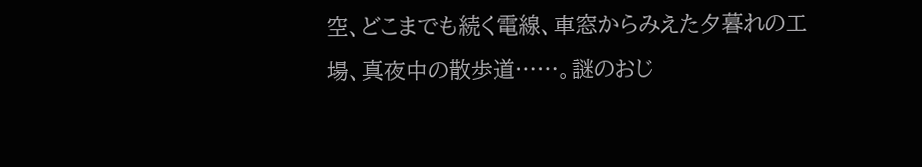空、どこまでも続く電線、車窓からみえた夕暮れの工場、真夜中の散歩道……。謎のおじ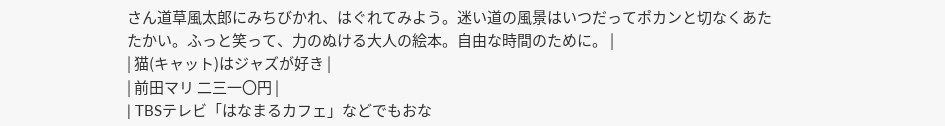さん道草風太郎にみちびかれ、はぐれてみよう。迷い道の風景はいつだってポカンと切なくあたたかい。ふっと笑って、力のぬける大人の絵本。自由な時間のために。 |
| 猫(キャット)はジャズが好き |
| 前田マリ 二三一〇円 |
| TBSテレビ「はなまるカフェ」などでもおな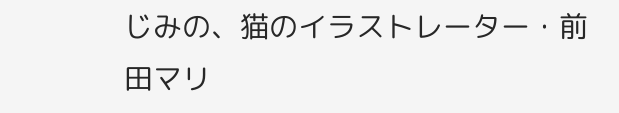じみの、猫のイラストレーター・前田マリ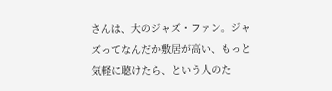さんは、大のジャズ・ファン。ジャズってなんだか敷居が高い、もっと気軽に聴けたら、という人のた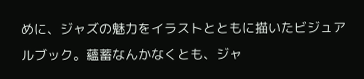めに、ジャズの魅力をイラストとともに描いたビジュアルブック。蘊蓄なんかなくとも、ジャ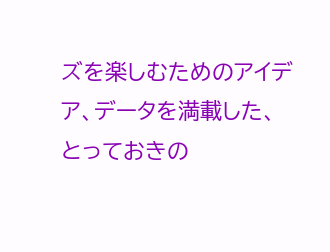ズを楽しむためのアイデア、データを満載した、とっておきの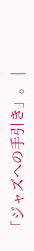「ジャズへの手引き」。 |